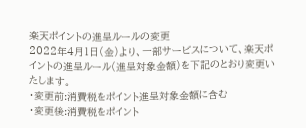楽天ポイントの進呈ルールの変更
2022年4月1日(金)より、一部サービスについて、楽天ポイントの進呈ルール(進呈対象金額)を下記のとおり変更いたします。
・変更前:消費税をポイント進呈対象金額に含む
・変更後:消費税をポイント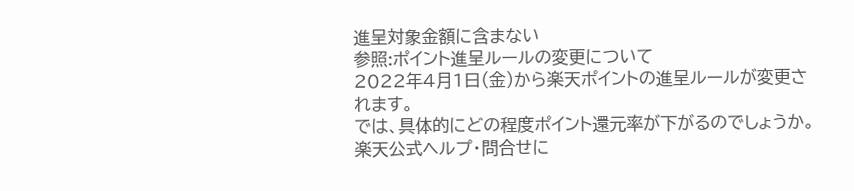進呈対象金額に含まない
参照:ポイント進呈ルールの変更について
2022年4月1日(金)から楽天ポイントの進呈ルールが変更されます。
では、具体的にどの程度ポイント還元率が下がるのでしょうか。
楽天公式ヘルプ・問合せに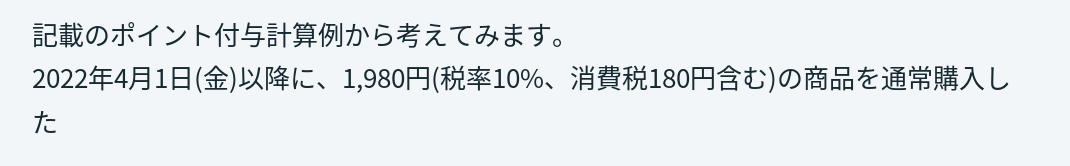記載のポイント付与計算例から考えてみます。
2022年4月1日(金)以降に、1,980円(税率10%、消費税180円含む)の商品を通常購入した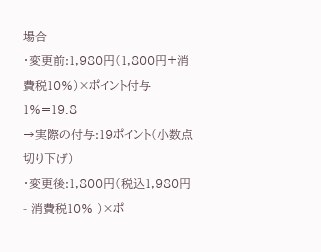場合
・変更前:1,980円(1,800円+消費税10%)×ポイント付与1%=19.8
→実際の付与:19ポイント(小数点切り下げ)
・変更後:1,800円(税込1,980円- 消費税10% )×ポ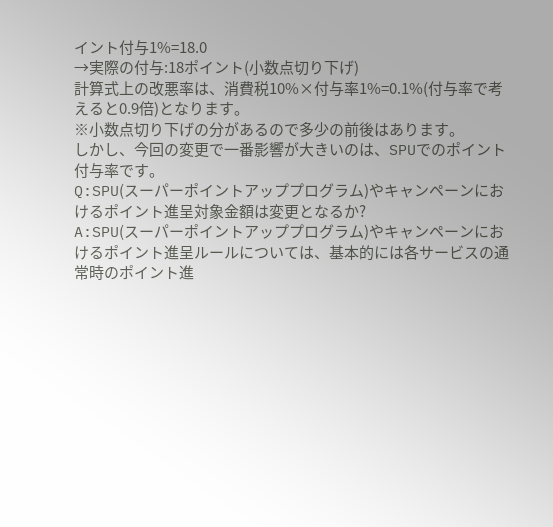イント付与1%=18.0
→実際の付与:18ポイント(小数点切り下げ)
計算式上の改悪率は、消費税10%×付与率1%=0.1%(付与率で考えると0.9倍)となります。
※小数点切り下げの分があるので多少の前後はあります。
しかし、今回の変更で一番影響が大きいのは、SPUでのポイント付与率です。
Q:SPU(スーパーポイントアッププログラム)やキャンペーンにおけるポイント進呈対象金額は変更となるか?
A:SPU(スーパーポイントアッププログラム)やキャンペーンにおけるポイント進呈ルールについては、基本的には各サービスの通常時のポイント進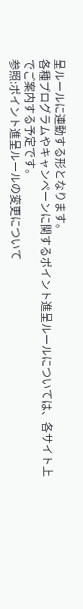呈ルールに連動する形となります。
各種プログラムやキャンペーンに関するポイント進呈ルールについては、各サイト上でご案内する予定です。
参照:ポイント進呈ルールの変更について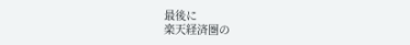最後に
楽天経済圏の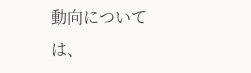動向については、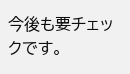今後も要チェックです。